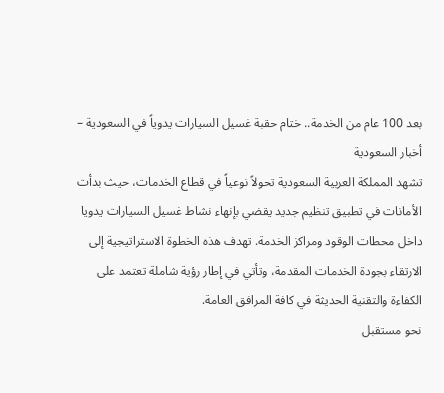بعد 100 عام من الخدمة.. ختام حقبة غسيل السيارات يدوياً في السعودية – أخبار السعودية
تشهد المملكة العربية السعودية تحولاً نوعياً في قطاع الخدمات، حيث بدأت الأمانات في تطبيق تنظيم جديد يقضي بإنهاء نشاط غسيل السيارات يدويا داخل محطات الوقود ومراكز الخدمة. تهدف هذه الخطوة الاستراتيجية إلى الارتقاء بجودة الخدمات المقدمة، وتأتي في إطار رؤية شاملة تعتمد على الكفاءة والتقنية الحديثة في كافة المرافق العامة.
نحو مستقبل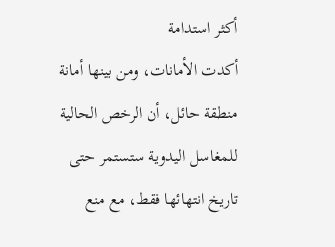أكثر استدامة
أكدت الأمانات، ومن بينها أمانة منطقة حائل، أن الرخص الحالية للمغاسل اليدوية ستستمر حتى تاريخ انتهائها فقط، مع منع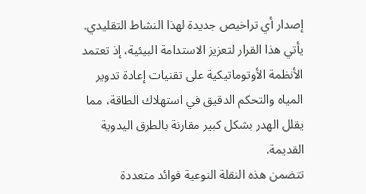إصدار أي تراخيص جديدة لهذا النشاط التقليدي. يأتي هذا القرار لتعزيز الاستدامة البيئية، إذ تعتمد الأنظمة الأوتوماتيكية على تقنيات إعادة تدوير المياه والتحكم الدقيق في استهلاك الطاقة، مما يقلل الهدر بشكل كبير مقارنة بالطرق اليدوية القديمة.
تتضمن هذه النقلة النوعية فوائد متعددة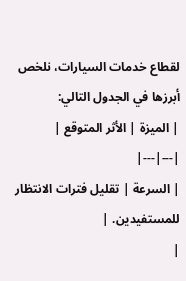لقطاع خدمات السيارات، نلخص أبرزها في الجدول التالي:
| الميزة | الأثر المتوقع |
|---|---|
| السرعة | تقليل فترات الانتظار للمستفيدين. |
|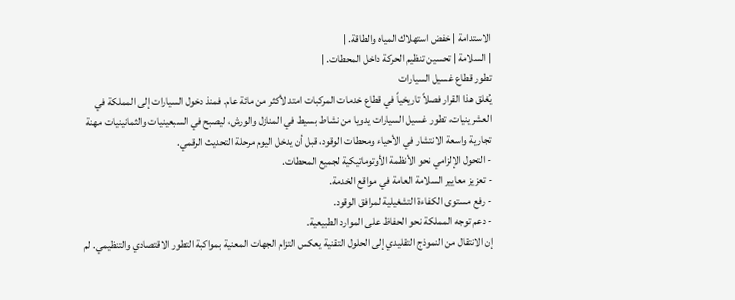الاستدامة | خفض استهلاك المياه والطاقة. |
| السلامة | تحسين تنظيم الحركة داخل المحطات. |
تطور قطاع غسيل السيارات
يُغلق هذا القرار فصلاً تاريخياً في قطاع خدمات المركبات امتد لأكثر من مائة عام. فمنذ دخول السيارات إلى المملكة في العشرينيات، تطور غسيل السيارات يدويا من نشاط بسيط في المنازل والورش، ليصبح في السبعينيات والثمانينيات مهنة تجارية واسعة الانتشار في الأحياء ومحطات الوقود، قبل أن يدخل اليوم مرحلة التحديث الرقمي.
- التحول الإلزامي نحو الأنظمة الأوتوماتيكية لجميع المحطات.
- تعزيز معايير السلامة العامة في مواقع الخدمة.
- رفع مستوى الكفاءة التشغيلية لمرافق الوقود.
- دعم توجه المملكة نحو الحفاظ على الموارد الطبيعية.
إن الانتقال من النموذج التقليدي إلى الحلول التقنية يعكس التزام الجهات المعنية بمواكبة التطور الاقتصادي والتنظيمي. لم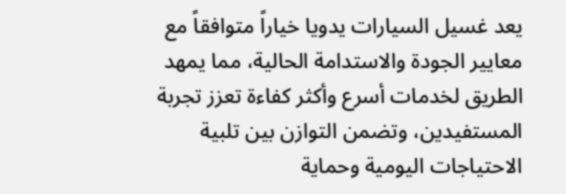يعد غسيل السيارات يدويا خياراً متوافقاً مع معايير الجودة والاستدامة الحالية، مما يمهد الطريق لخدمات أسرع وأكثر كفاءة تعزز تجربة المستفيدين، وتضمن التوازن بين تلبية الاحتياجات اليومية وحماية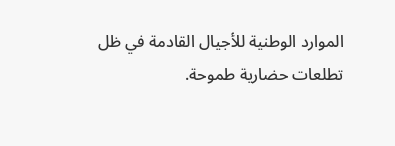الموارد الوطنية للأجيال القادمة في ظل تطلعات حضارية طموحة.